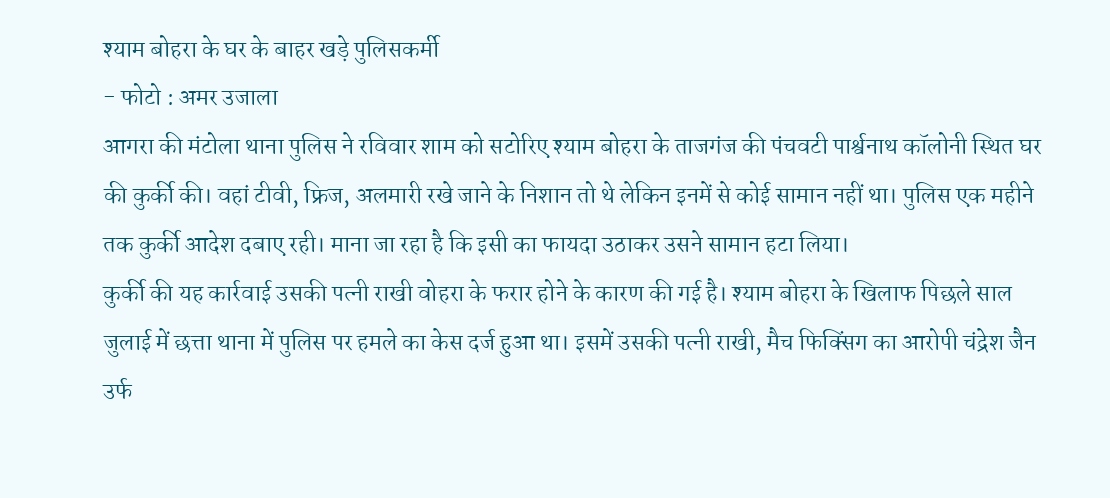श्याम बोहरा के घर के बाहर खड़े पुलिसकर्मी
- फोटो : अमर उजाला
आगरा की मंटोला थाना पुलिस ने रविवार शाम को सटोरिए श्याम बोहरा के ताजगंज की पंचवटी पार्श्वनाथ कॉलोनी स्थित घर की कुर्की की। वहां टीवी, फ्रिज, अलमारी रखे जाने के निशान तो थे लेकिन इनमें से कोई सामान नहीं था। पुलिस एक महीने तक कुर्की आदेश दबाए रही। माना जा रहा है कि इसी का फायदा उठाकर उसने सामान हटा लिया।
कुर्की की यह कार्रवाई उसकी पत्नी राखी वोहरा के फरार होने के कारण की गई है। श्याम बोहरा के खिलाफ पिछले साल जुलाई में छत्ता थाना में पुलिस पर हमले का केस दर्ज हुआ था। इसमें उसकी पत्नी राखी, मैच फिक्सिंग का आरोपी चंद्रेश जैन उर्फ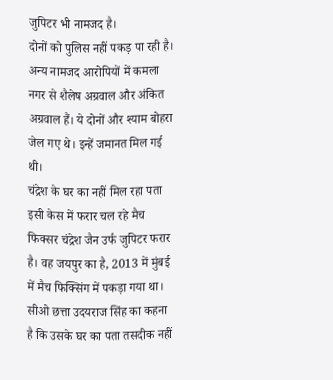जुपिटर भी नामजद है।
दोनों को पुलिस नहीं पकड़ पा रही है। अन्य नामजद आरोपियों में कमला नगर से शैलेष अग्रवाल और अंकित अग्रवाल हैं। ये दोनों और श्याम बोहरा जेल गए थे। इन्हें जमानत मिल गई थी।
चंद्रेश के घर का नहीं मिल रहा पता
इसी केस में फरार चल रहे मैच फिक्सर चंद्रेश जैन उर्फ जुपिटर फरार है। वह जयपुर का है, 2013 में मुंबई में मैच फिक्सिंग में पकड़ा गया था। सीओ छत्ता उदयराज सिंह का कहना है कि उसके घर का पता तसदीक नहीं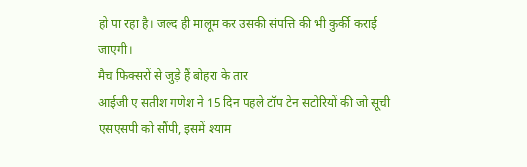हो पा रहा है। जल्द ही मालूम कर उसकी संपत्ति की भी कुर्की कराई जाएगी।
मैच फिक्सरों से जुड़े हैं बोहरा के तार
आईजी ए सतीश गणेश ने 15 दिन पहले टॉप टेन सटोरियों की जो सूची एसएसपी को सौंपी, इसमें श्याम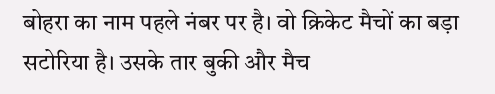बोहरा का नाम पहले नंबर पर है। वो क्रिकेट मैचों का बड़ा सटोरिया है। उसके तार बुकी और मैच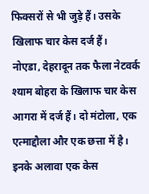फिक्सरों से भी जुड़े हैं। उसके खिलाफ चार केस दर्ज हैं।
नोएडा, देहरादून तक फैला नेटवर्क
श्याम बोहरा के खिलाफ चार केस आगरा में दर्ज हैं। दो मंटोला, एक एत्माद्दौला और एक छत्ता में है। इनके अलावा एक केस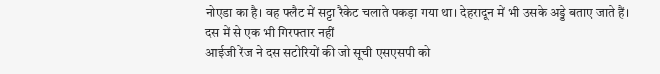नोएडा का है। वह फ्लैट में सट्टा रैकेट चलाते पकड़ा गया था। देहरादून में भी उसके अड्डे बताए जाते हैं।
दस में से एक भी गिरफ्तार नहीं
आईजी रेंज ने दस सटोरियों की जो सूची एसएसपी को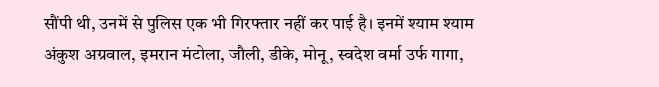सौंपी थी, उनमें से पुलिस एक भी गिरफ्तार नहीं कर पाई है। इनमें श्याम श्याम अंकुश अग्रवाल, इमरान मंटोला, जौली, डीके, मोनू, स्वदेश वर्मा उर्फ गागा,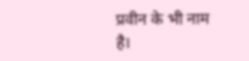प्रवीन के भी नाम है।